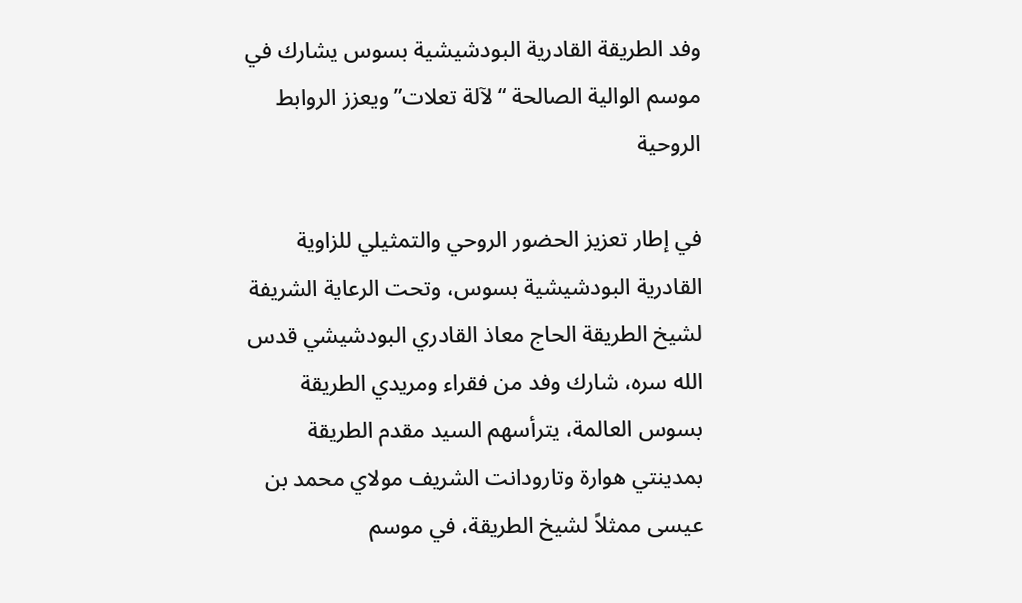وفد الطريقة القادرية البودشيشية بسوس يشارك في موسم الوالية الصالحة “لآلة تعلات” ويعزز الروابط الروحية

في إطار تعزيز الحضور الروحي والتمثيلي للزاوية القادرية البودشيشية بسوس، وتحت الرعاية الشريفة لشيخ الطريقة الحاج معاذ القادري البودشيشي قدس الله سره، شارك وفد من فقراء ومريدي الطريقة بسوس العالمة، يترأسهم السيد مقدم الطريقة بمدينتي هوارة وتارودانت الشريف مولاي محمد بن عيسى ممثلاً لشيخ الطريقة، في موسم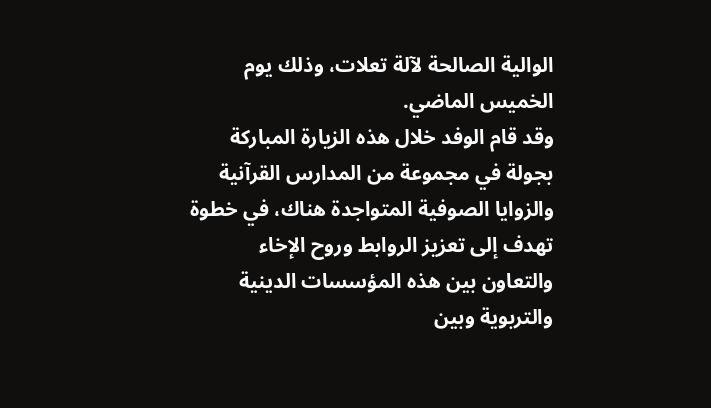الوالية الصالحة لآلة تعلات، وذلك يوم الخميس الماضي.
وقد قام الوفد خلال هذه الزيارة المباركة بجولة في مجموعة من المدارس القرآنية والزوايا الصوفية المتواجدة هناك، في خطوة تهدف إلى تعزيز الروابط وروح الإخاء والتعاون بين هذه المؤسسات الدينية والتربوية وبين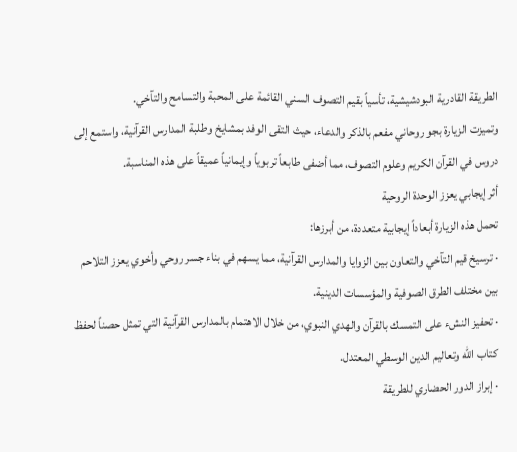الطريقة القادرية البودشيشية، تأسياً بقيم التصوف السني القائمة على المحبة والتسامح والتآخي.
وتميزت الزيارة بجو روحاني مفعم بالذكر والدعاء، حيث التقى الوفد بمشايخ وطلبة المدارس القرآنية، واستمع إلى دروس في القرآن الكريم وعلوم التصوف، مما أضفى طابعاً تربوياً وإيمانياً عميقاً على هذه المناسبة.
أثر إيجابي يعزز الوحدة الروحية
تحمل هذه الزيارة أبعاداً إيجابية متعددة، من أبرزها:
· ترسيخ قيم التآخي والتعاون بين الزوايا والمدارس القرآنية، مما يسهم في بناء جسر روحي وأخوي يعزز التلاحم بين مختلف الطرق الصوفية والمؤسسات الدينية.
· تحفيز النشء على التمسك بالقرآن والهدي النبوي، من خلال الاهتمام بالمدارس القرآنية التي تمثل حصناً لحفظ كتاب الله وتعاليم الدين الوسطي المعتدل.
· إبراز الدور الحضاري للطريقة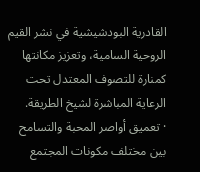القادرية البودشيشية في نشر القيم الروحية السامية، وتعزيز مكانتها كمنارة للتصوف المعتدل تحت الرعاية المباشرة لشيخ الطريقة.
· تعميق أواصر المحبة والتسامح بين مختلف مكونات المجتمع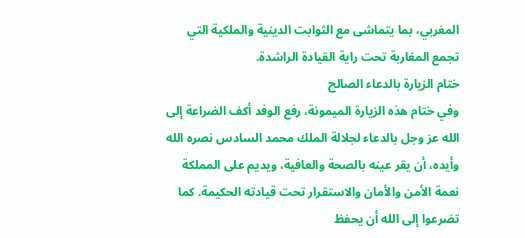المغربي، بما يتماشى مع الثوابت الدينية والملكية التي تجمع المغاربة تحت راية القيادة الراشدة.
ختام الزيارة بالدعاء الصالح
وفي ختام هذه الزيارة الميمونة، رفع الوفد أكف الضراعة إلى الله عز وجل بالدعاء لجلالة الملك محمد السادس نصره الله وأيده، أن يقر عينه بالصحة والعافية، ويديم على المملكة نعمة الأمن والأمان والاستقرار تحت قيادته الحكيمة. كما تضرعوا إلى الله أن يحفظ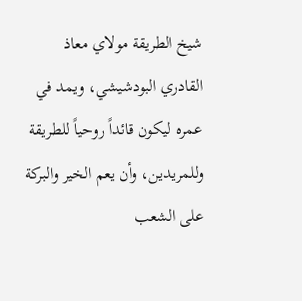شيخ الطريقة مولاي معاذ القادري البودشيشي، ويمد في عمره ليكون قائداً روحياً للطريقة وللمريدين، وأن يعم الخير والبركة على الشعب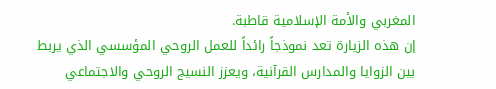المغربي والأمة الإسلامية قاطبة.
إن هذه الزيارة تعد نموذجاً رائداً للعمل الروحي المؤسسي الذي يربط بين الزوايا والمدارس القرآنية، ويعزز النسيج الروحي والاجتماعي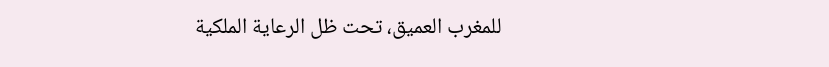للمغرب العميق، تحت ظل الرعاية الملكية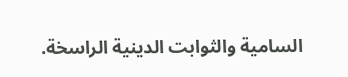السامية والثوابت الدينية الراسخة.